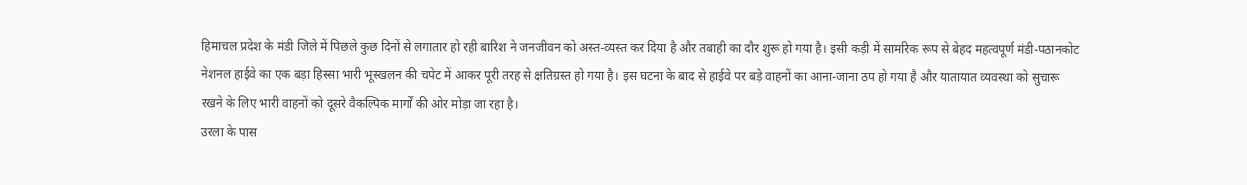हिमाचल प्रदेश के मंडी जिले में पिछले कुछ दिनों से लगातार हो रही बारिश ने जनजीवन को अस्त-व्यस्त कर दिया है और तबाही का दौर शुरू हो गया है। इसी कड़ी में सामरिक रूप से बेहद महत्वपूर्ण मंडी-पठानकोट नेशनल हाईवे का एक बड़ा हिस्सा भारी भूस्खलन की चपेट में आकर पूरी तरह से क्षतिग्रस्त हो गया है। इस घटना के बाद से हाईवे पर बड़े वाहनों का आना-जाना ठप हो गया है और यातायात व्यवस्था को सुचारू रखने के लिए भारी वाहनों को दूसरे वैकल्पिक मार्गों की ओर मोड़ा जा रहा है।
उरला के पास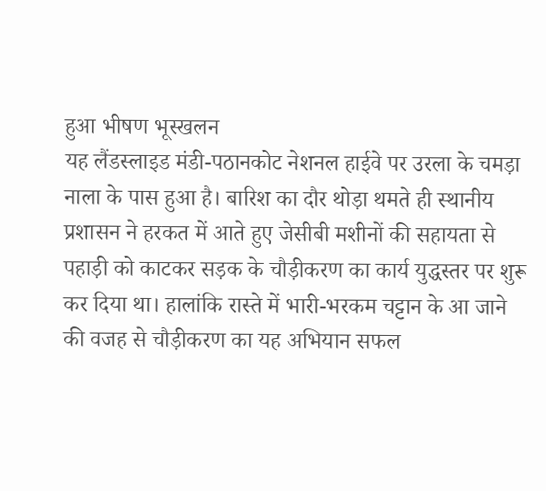हुआ भीषण भूस्खलन
यह लैंडस्लाइड मंडी-पठानकोट नेशनल हाईवे पर उरला के चमड़ा नाला के पास हुआ है। बारिश का दौर थोड़ा थमते ही स्थानीय प्रशासन ने हरकत में आते हुए जेसीबी मशीनों की सहायता से पहाड़ी को काटकर सड़क के चौड़ीकरण का कार्य युद्धस्तर पर शुरू कर दिया था। हालांकि रास्ते में भारी-भरकम चट्टान के आ जाने की वजह से चौड़ीकरण का यह अभियान सफल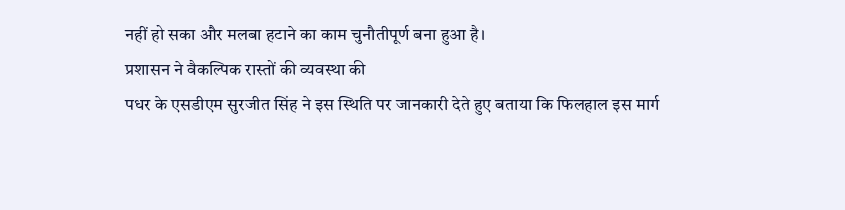नहीं हो सका और मलबा हटाने का काम चुनौतीपूर्ण बना हुआ है।
प्रशासन ने वैकल्पिक रास्तों की व्यवस्था की
पधर के एसडीएम सुरजीत सिंह ने इस स्थिति पर जानकारी देते हुए बताया कि फिलहाल इस मार्ग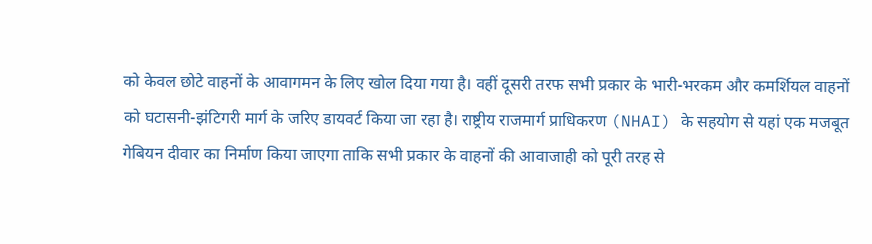को केवल छोटे वाहनों के आवागमन के लिए खोल दिया गया है। वहीं दूसरी तरफ सभी प्रकार के भारी-भरकम और कमर्शियल वाहनों को घटासनी-झंटिगरी मार्ग के जरिए डायवर्ट किया जा रहा है। राष्ट्रीय राजमार्ग प्राधिकरण (NHAI) के सहयोग से यहां एक मजबूत गेबियन दीवार का निर्माण किया जाएगा ताकि सभी प्रकार के वाहनों की आवाजाही को पूरी तरह से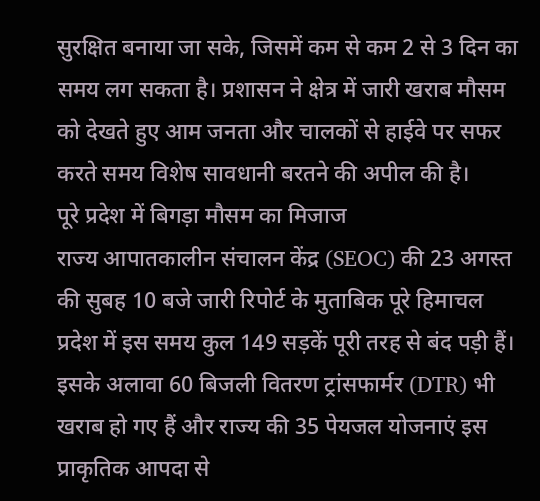सुरक्षित बनाया जा सके, जिसमें कम से कम 2 से 3 दिन का समय लग सकता है। प्रशासन ने क्षेत्र में जारी खराब मौसम को देखते हुए आम जनता और चालकों से हाईवे पर सफर करते समय विशेष सावधानी बरतने की अपील की है।
पूरे प्रदेश में बिगड़ा मौसम का मिजाज
राज्य आपातकालीन संचालन केंद्र (SEOC) की 23 अगस्त की सुबह 10 बजे जारी रिपोर्ट के मुताबिक पूरे हिमाचल प्रदेश में इस समय कुल 149 सड़कें पूरी तरह से बंद पड़ी हैं। इसके अलावा 60 बिजली वितरण ट्रांसफार्मर (DTR) भी खराब हो गए हैं और राज्य की 35 पेयजल योजनाएं इस प्राकृतिक आपदा से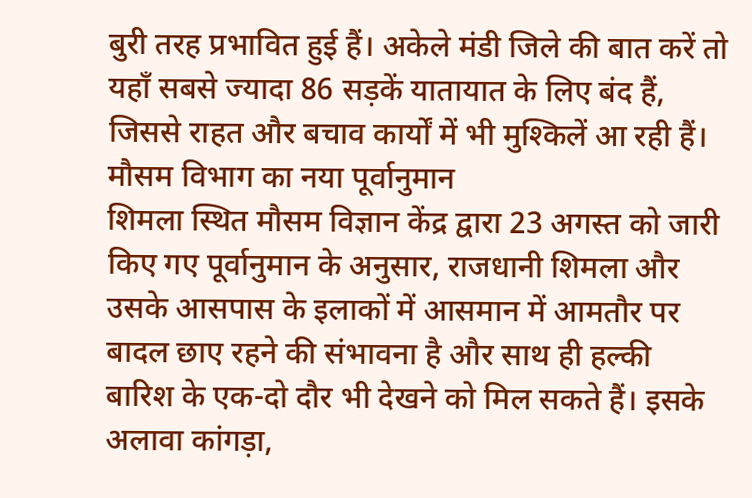बुरी तरह प्रभावित हुई हैं। अकेले मंडी जिले की बात करें तो यहाँ सबसे ज्यादा 86 सड़कें यातायात के लिए बंद हैं, जिससे राहत और बचाव कार्यों में भी मुश्किलें आ रही हैं।
मौसम विभाग का नया पूर्वानुमान
शिमला स्थित मौसम विज्ञान केंद्र द्वारा 23 अगस्त को जारी किए गए पूर्वानुमान के अनुसार, राजधानी शिमला और उसके आसपास के इलाकों में आसमान में आमतौर पर बादल छाए रहने की संभावना है और साथ ही हल्की बारिश के एक-दो दौर भी देखने को मिल सकते हैं। इसके अलावा कांगड़ा,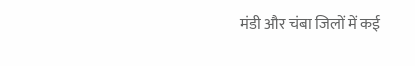मंडी और चंबा जिलों में कई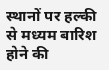स्थानों पर हल्की से मध्यम बारिश होने की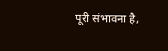पूरी संभावना है,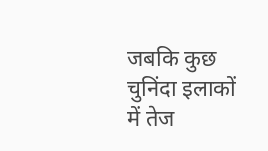जबकि कुछ चुनिंदा इलाकों में तेज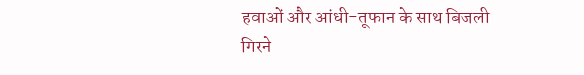हवाओं और आंधी-तूफान के साथ बिजली गिरने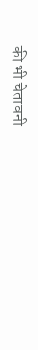की भी चेतावनी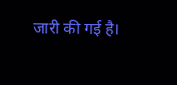जारी की गई है।